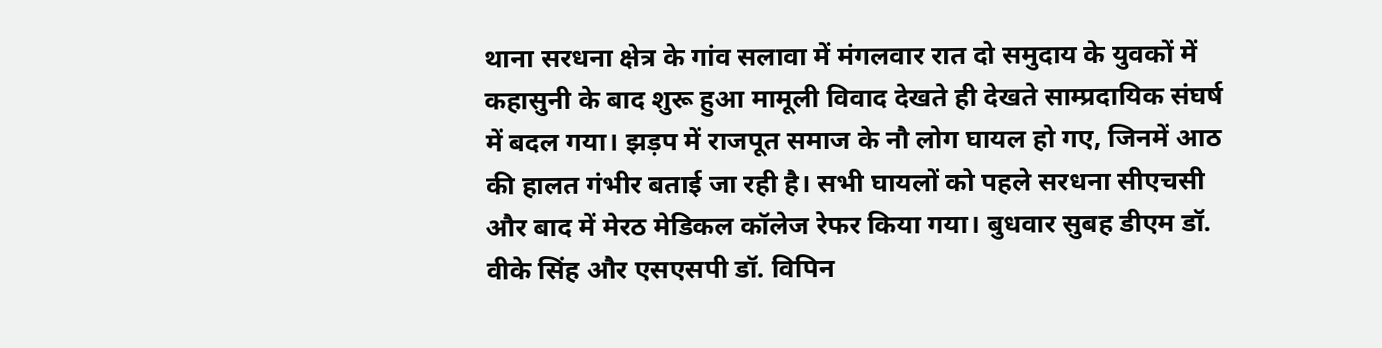थाना सरधना क्षेत्र के गांव सलावा में मंगलवार रात दो समुदाय के युवकों में कहासुनी के बाद शुरू हुआ मामूली विवाद देखते ही देखते साम्प्रदायिक संघर्ष में बदल गया। झड़प में राजपूत समाज के नौ लोग घायल हो गए, जिनमें आठ की हालत गंभीर बताई जा रही है। सभी घायलों को पहले सरधना सीएचसी और बाद में मेरठ मेडिकल कॉलेज रेफर किया गया। बुधवार सुबह डीएम डॉ. वीके सिंह और एसएसपी डॉ. विपिन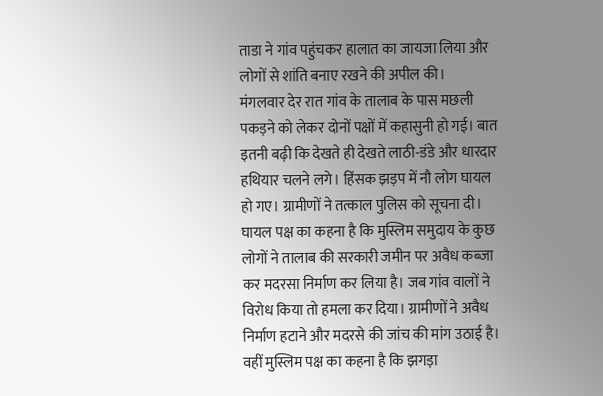ताडा ने गांव पहुंचकर हालात का जायजा लिया और लोगों से शांति बनाए रखने की अपील की।
मंगलवार देर रात गांव के तालाब के पास मछली पकड़ने को लेकर दोनों पक्षों में कहासुनी हो गई। बात इतनी बढ़ी कि देखते ही देखते लाठी-डंडे और धारदार हथियार चलने लगे। हिंसक झड़प में नौ लोग घायल हो गए। ग्रामीणों ने तत्काल पुलिस को सूचना दी। घायल पक्ष का कहना है कि मुस्लिम समुदाय के कुछ लोगों ने तालाब की सरकारी जमीन पर अवैध कब्जा कर मदरसा निर्माण कर लिया है। जब गांव वालों ने विरोध किया तो हमला कर दिया। ग्रामीणों ने अवैध निर्माण हटाने और मदरसे की जांच की मांग उठाई है।
वहीं मुस्लिम पक्ष का कहना है कि झगड़ा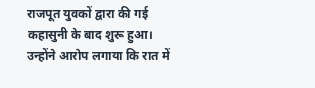राजपूत युवकों द्वारा की गई कहासुनी के बाद शुरू हुआ। उन्होंने आरोप लगाया कि रात में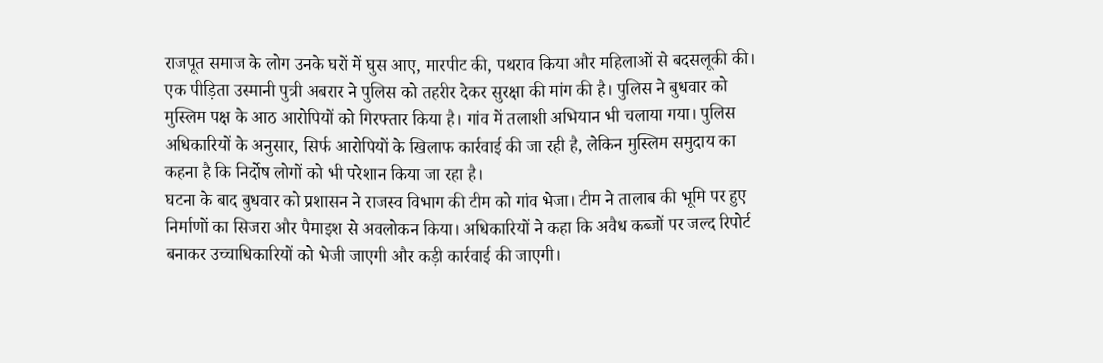राजपूत समाज के लोग उनके घरों में घुस आए, मारपीट की, पथराव किया और महिलाओं से बदसलूकी की। एक पीड़िता उस्मानी पुत्री अबरार ने पुलिस को तहरीर देकर सुरक्षा की मांग की है। पुलिस ने बुधवार को मुस्लिम पक्ष के आठ आरोपियों को गिरफ्तार किया है। गांव में तलाशी अभियान भी चलाया गया। पुलिस अधिकारियों के अनुसार, सिर्फ आरोपियों के खिलाफ कार्रवाई की जा रही है, लेकिन मुस्लिम समुदाय का कहना है कि निर्दोष लोगों को भी परेशान किया जा रहा है।
घटना के बाद बुधवार को प्रशासन ने राजस्व विभाग की टीम को गांव भेजा। टीम ने तालाब की भूमि पर हुए निर्माणों का सिजरा और पैमाइश से अवलोकन किया। अधिकारियों ने कहा कि अवैध कब्जों पर जल्द रिपोर्ट बनाकर उच्चाधिकारियों को भेजी जाएगी और कड़ी कार्रवाई की जाएगी।